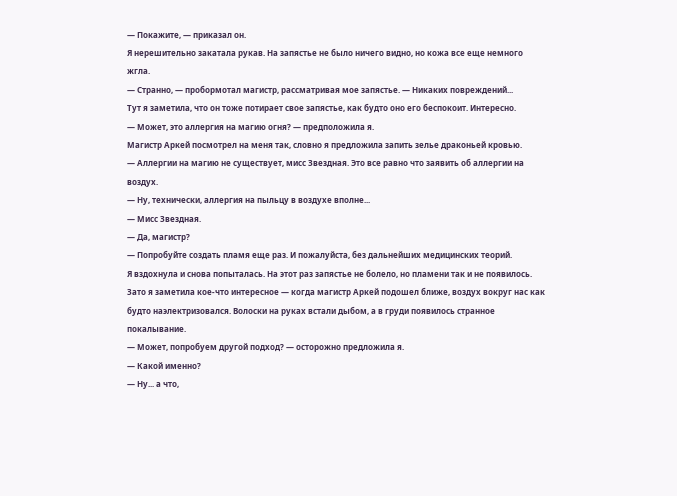— Покажите, — приказал он.
Я нерешительно закатала рукав. На запястье не было ничего видно, но кожа все еще немного жгла.
— Странно, — пробормотал магистр, рассматривая мое запястье. — Никаких повреждений...
Тут я заметила, что он тоже потирает свое запястье, как будто оно его беспокоит. Интересно.
— Может, это аллергия на магию огня? — предположила я.
Магистр Аркей посмотрел на меня так, словно я предложила запить зелье драконьей кровью.
— Аллергии на магию не существует, мисс Звездная. Это все равно что заявить об аллергии на воздух.
— Ну, технически, аллергия на пыльцу в воздухе вполне...
— Мисс Звездная.
— Да, магистр?
— Попробуйте создать пламя еще раз. И пожалуйста, без дальнейших медицинских теорий.
Я вздохнула и снова попыталась. На этот раз запястье не болело, но пламени так и не появилось. Зато я заметила кое-что интересное — когда магистр Аркей подошел ближе, воздух вокруг нас как будто наэлектризовался. Волоски на руках встали дыбом, а в груди появилось странное покалывание.
— Может, попробуем другой подход? — осторожно предложила я.
— Какой именно?
— Ну... а что,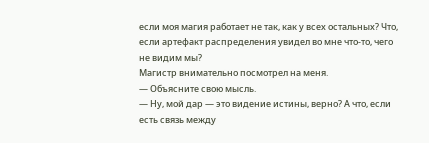если моя магия работает не так, как у всех остальных? Что, если артефакт распределения увидел во мне что-то, чего не видим мы?
Магистр внимательно посмотрел на меня.
— Объясните свою мысль.
— Ну, мой дар — это видение истины, верно? А что, если есть связь между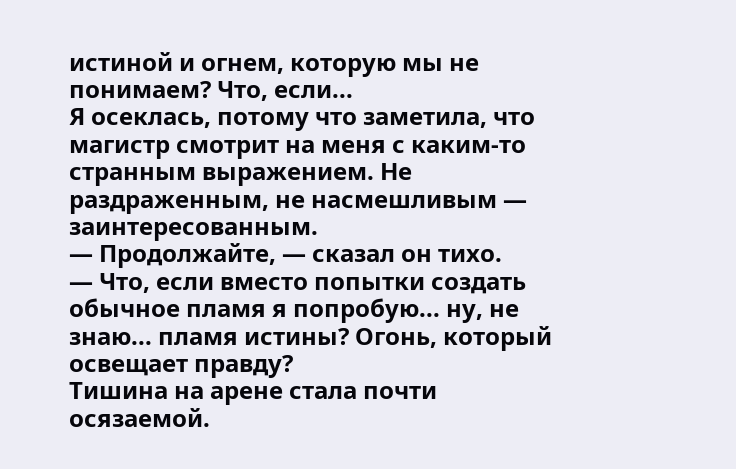истиной и огнем, которую мы не понимаем? Что, если...
Я осеклась, потому что заметила, что магистр смотрит на меня с каким-то странным выражением. Не раздраженным, не насмешливым — заинтересованным.
— Продолжайте, — сказал он тихо.
— Что, если вместо попытки создать обычное пламя я попробую... ну, не знаю... пламя истины? Огонь, который освещает правду?
Тишина на арене стала почти осязаемой.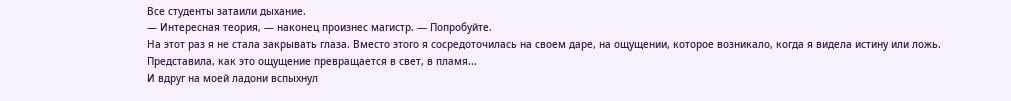Все студенты затаили дыхание.
— Интересная теория, — наконец произнес магистр. — Попробуйте.
На этот раз я не стала закрывать глаза. Вместо этого я сосредоточилась на своем даре, на ощущении, которое возникало, когда я видела истину или ложь. Представила, как это ощущение превращается в свет, в пламя...
И вдруг на моей ладони вспыхнул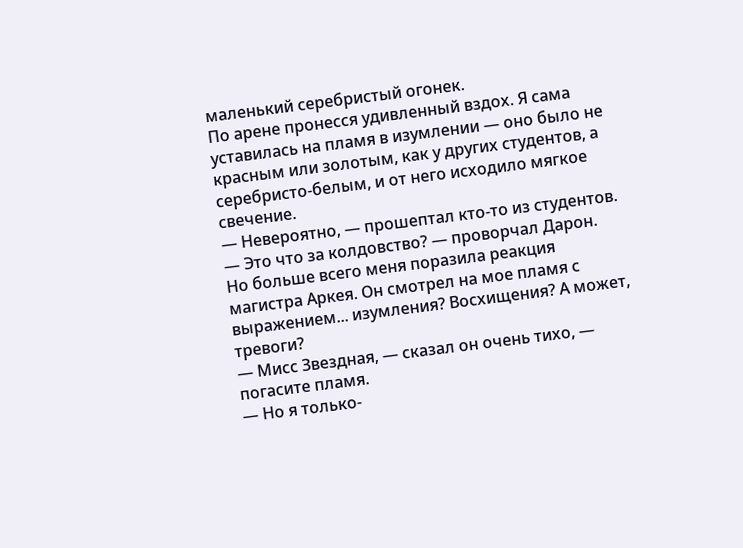маленький серебристый огонек.
По арене пронесся удивленный вздох. Я сама уставилась на пламя в изумлении — оно было не красным или золотым, как у других студентов, а серебристо-белым, и от него исходило мягкое свечение.
— Невероятно, — прошептал кто-то из студентов.
— Это что за колдовство? — проворчал Дарон.
Но больше всего меня поразила реакция магистра Аркея. Он смотрел на мое пламя с выражением... изумления? Восхищения? А может, тревоги?
— Мисс Звездная, — сказал он очень тихо, — погасите пламя.
— Но я только-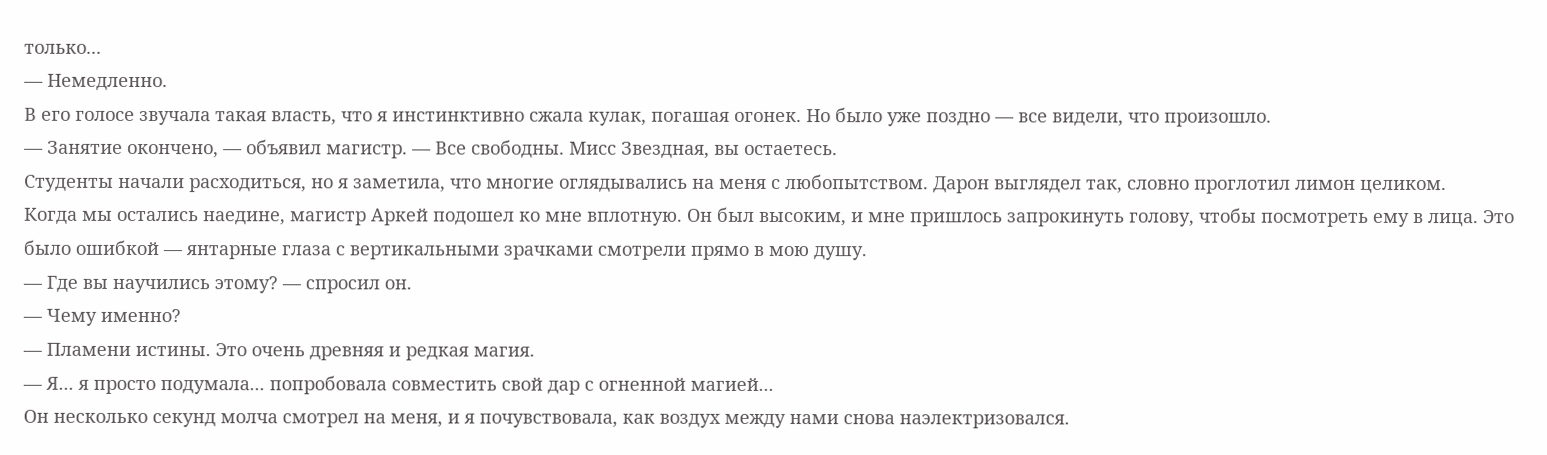только...
— Немедленно.
В его голосе звучала такая власть, что я инстинктивно сжала кулак, погашая огонек. Но было уже поздно — все видели, что произошло.
— Занятие окончено, — объявил магистр. — Все свободны. Мисс Звездная, вы остаетесь.
Студенты начали расходиться, но я заметила, что многие оглядывались на меня с любопытством. Дарон выглядел так, словно проглотил лимон целиком.
Когда мы остались наедине, магистр Аркей подошел ко мне вплотную. Он был высоким, и мне пришлось запрокинуть голову, чтобы посмотреть ему в лица. Это было ошибкой — янтарные глаза с вертикальными зрачками смотрели прямо в мою душу.
— Где вы научились этому? — спросил он.
— Чему именно?
— Пламени истины. Это очень древняя и редкая магия.
— Я... я просто подумала... попробовала совместить свой дар с огненной магией...
Он несколько секунд молча смотрел на меня, и я почувствовала, как воздух между нами снова наэлектризовался.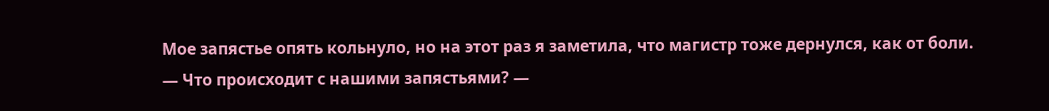Мое запястье опять кольнуло, но на этот раз я заметила, что магистр тоже дернулся, как от боли.
— Что происходит с нашими запястьями? —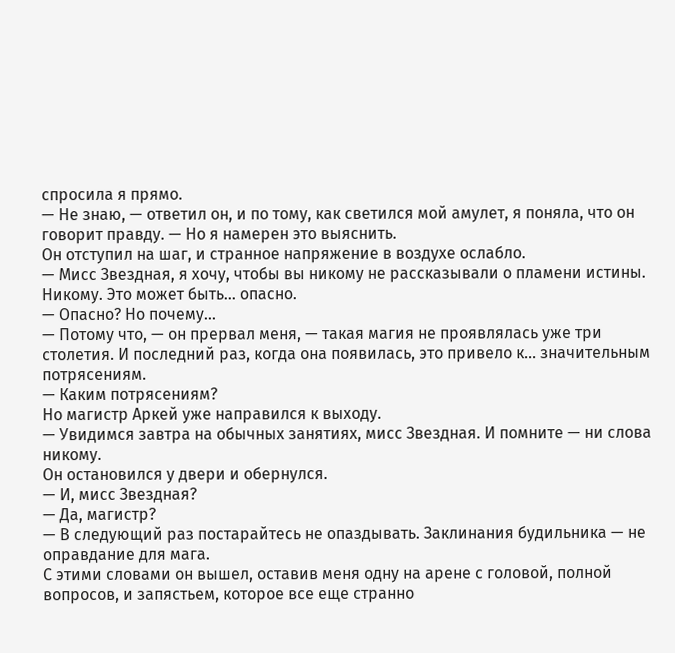спросила я прямо.
— Не знаю, — ответил он, и по тому, как светился мой амулет, я поняла, что он говорит правду. — Но я намерен это выяснить.
Он отступил на шаг, и странное напряжение в воздухе ослабло.
— Мисс Звездная, я хочу, чтобы вы никому не рассказывали о пламени истины. Никому. Это может быть... опасно.
— Опасно? Но почему...
— Потому что, — он прервал меня, — такая магия не проявлялась уже три столетия. И последний раз, когда она появилась, это привело к... значительным потрясениям.
— Каким потрясениям?
Но магистр Аркей уже направился к выходу.
— Увидимся завтра на обычных занятиях, мисс Звездная. И помните — ни слова никому.
Он остановился у двери и обернулся.
— И, мисс Звездная?
— Да, магистр?
— В следующий раз постарайтесь не опаздывать. Заклинания будильника — не оправдание для мага.
С этими словами он вышел, оставив меня одну на арене с головой, полной вопросов, и запястьем, которое все еще странно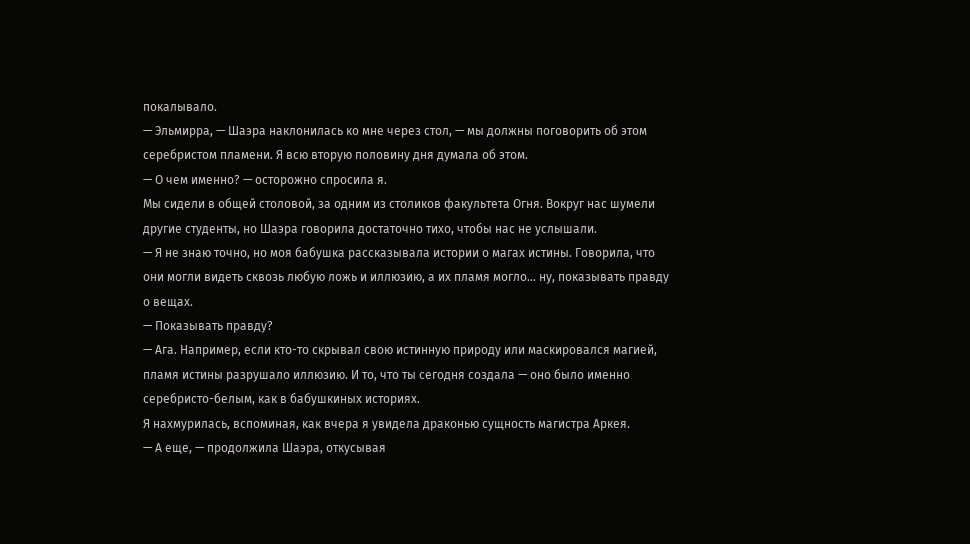покалывало.
— Эльмирра, — Шаэра наклонилась ко мне через стол, — мы должны поговорить об этом серебристом пламени. Я всю вторую половину дня думала об этом.
— О чем именно? — осторожно спросила я.
Мы сидели в общей столовой, за одним из столиков факультета Огня. Вокруг нас шумели другие студенты, но Шаэра говорила достаточно тихо, чтобы нас не услышали.
— Я не знаю точно, но моя бабушка рассказывала истории о магах истины. Говорила, что они могли видеть сквозь любую ложь и иллюзию, а их пламя могло... ну, показывать правду о вещах.
— Показывать правду?
— Ага. Например, если кто-то скрывал свою истинную природу или маскировался магией, пламя истины разрушало иллюзию. И то, что ты сегодня создала — оно было именно серебристо-белым, как в бабушкиных историях.
Я нахмурилась, вспоминая, как вчера я увидела драконью сущность магистра Аркея.
— А еще, — продолжила Шаэра, откусывая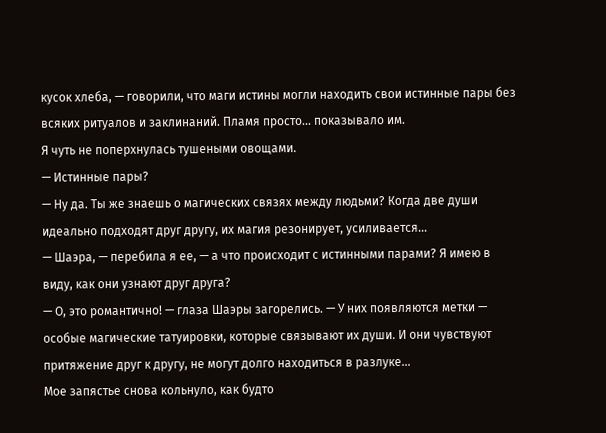кусок хлеба, — говорили, что маги истины могли находить свои истинные пары без всяких ритуалов и заклинаний. Пламя просто... показывало им.
Я чуть не поперхнулась тушеными овощами.
— Истинные пары?
— Ну да. Ты же знаешь о магических связях между людьми? Когда две души идеально подходят друг другу, их магия резонирует, усиливается...
— Шаэра, — перебила я ее, — а что происходит с истинными парами? Я имею в виду, как они узнают друг друга?
— О, это романтично! — глаза Шаэры загорелись. — У них появляются метки — особые магические татуировки, которые связывают их души. И они чувствуют притяжение друг к другу, не могут долго находиться в разлуке...
Мое запястье снова кольнуло, как будто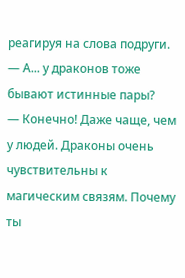реагируя на слова подруги.
— А... у драконов тоже бывают истинные пары?
— Конечно! Даже чаще, чем у людей. Драконы очень чувствительны к магическим связям. Почему ты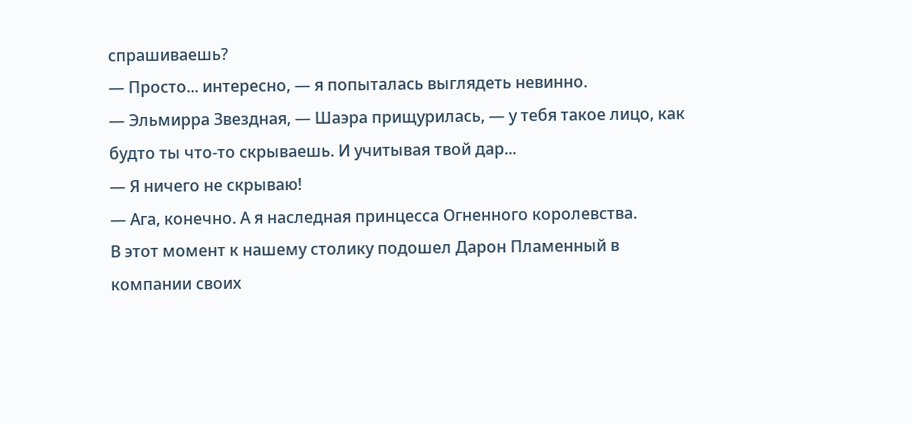спрашиваешь?
— Просто... интересно, — я попыталась выглядеть невинно.
— Эльмирра Звездная, — Шаэра прищурилась, — у тебя такое лицо, как будто ты что-то скрываешь. И учитывая твой дар...
— Я ничего не скрываю!
— Ага, конечно. А я наследная принцесса Огненного королевства.
В этот момент к нашему столику подошел Дарон Пламенный в компании своих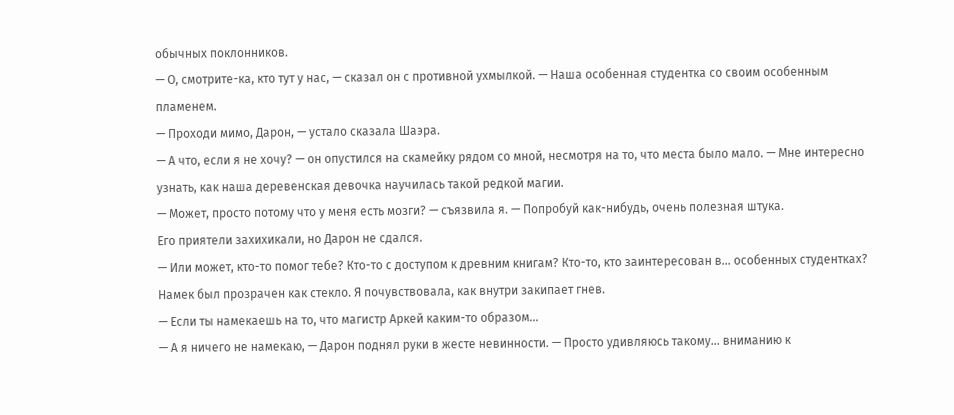обычных поклонников.
— О, смотрите-ка, кто тут у нас, — сказал он с противной ухмылкой. — Наша особенная студентка со своим особенным пламенем.
— Проходи мимо, Дарон, — устало сказала Шаэра.
— А что, если я не хочу? — он опустился на скамейку рядом со мной, несмотря на то, что места было мало. — Мне интересно узнать, как наша деревенская девочка научилась такой редкой магии.
— Может, просто потому что у меня есть мозги? — съязвила я. — Попробуй как-нибудь, очень полезная штука.
Его приятели захихикали, но Дарон не сдался.
— Или может, кто-то помог тебе? Кто-то с доступом к древним книгам? Кто-то, кто заинтересован в... особенных студентках?
Намек был прозрачен как стекло. Я почувствовала, как внутри закипает гнев.
— Если ты намекаешь на то, что магистр Аркей каким-то образом...
— А я ничего не намекаю, — Дарон поднял руки в жесте невинности. — Просто удивляюсь такому... вниманию к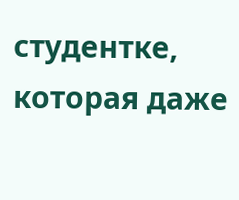студентке, которая даже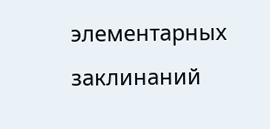элементарных заклинаний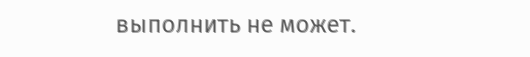выполнить не может.